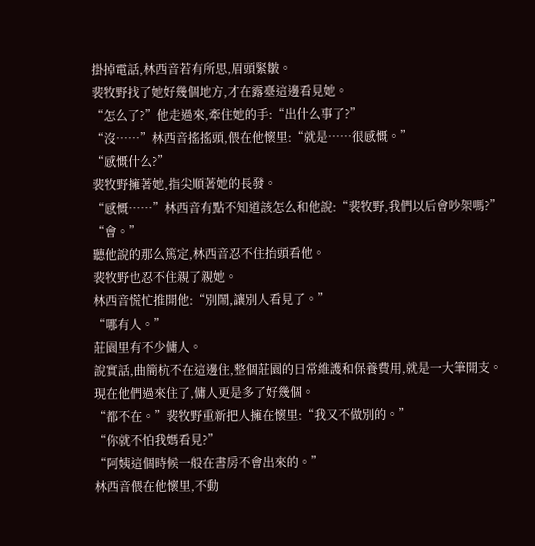掛掉電話,林西音若有所思,眉頭緊皺。
裴牧野找了她好幾個地方,才在露臺這邊看見她。
“怎么了?”他走過來,牽住她的手:“出什么事了?”
“沒……”林西音搖搖頭,偎在他懷里:“就是……很感慨。”
“感慨什么?”
裴牧野擁著她,指尖順著她的長發。
“感慨……”林西音有點不知道該怎么和他說:“裴牧野,我們以后會吵架嗎?”
“會。”
聽他說的那么篤定,林西音忍不住抬頭看他。
裴牧野也忍不住親了親她。
林西音慌忙推開他:“別鬧,讓別人看見了。”
“哪有人。”
莊園里有不少傭人。
說實話,曲簡杭不在這邊住,整個莊園的日常維護和保養費用,就是一大筆開支。
現在他們過來住了,傭人更是多了好幾個。
“都不在。”裴牧野重新把人擁在懷里:“我又不做別的。”
“你就不怕我媽看見?”
“阿姨這個時候一般在書房不會出來的。”
林西音偎在他懷里,不動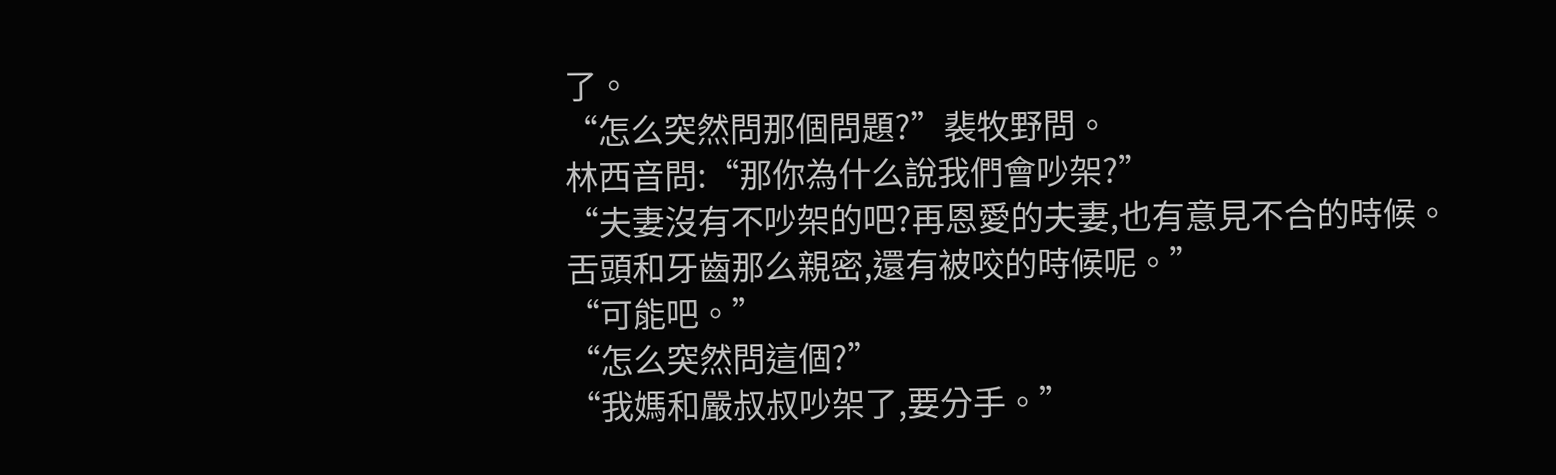了。
“怎么突然問那個問題?”裴牧野問。
林西音問:“那你為什么說我們會吵架?”
“夫妻沒有不吵架的吧?再恩愛的夫妻,也有意見不合的時候。舌頭和牙齒那么親密,還有被咬的時候呢。”
“可能吧。”
“怎么突然問這個?”
“我媽和嚴叔叔吵架了,要分手。”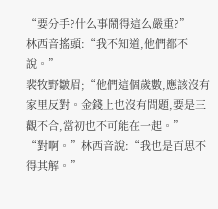“要分手?什么事鬧得這么嚴重?”
林西音搖頭:“我不知道,他們都不說。”
裴牧野皺眉;“他們這個歲數,應該沒有家里反對。金錢上也沒有問題,要是三觀不合,當初也不可能在一起。”
“對啊。”林西音說:“我也是百思不得其解。”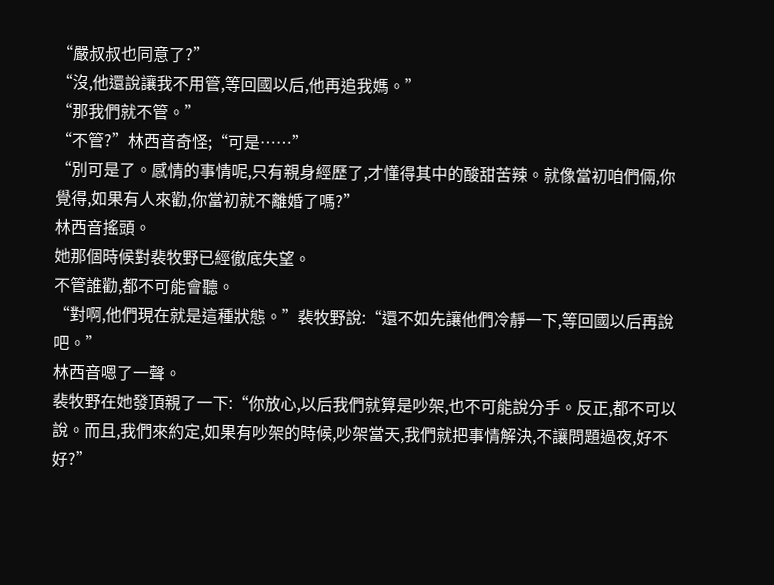“嚴叔叔也同意了?”
“沒,他還說讓我不用管,等回國以后,他再追我媽。”
“那我們就不管。”
“不管?”林西音奇怪;“可是……”
“別可是了。感情的事情呢,只有親身經歷了,才懂得其中的酸甜苦辣。就像當初咱們倆,你覺得,如果有人來勸,你當初就不離婚了嗎?”
林西音搖頭。
她那個時候對裴牧野已經徹底失望。
不管誰勸,都不可能會聽。
“對啊,他們現在就是這種狀態。”裴牧野說:“還不如先讓他們冷靜一下,等回國以后再說吧。”
林西音嗯了一聲。
裴牧野在她發頂親了一下:“你放心,以后我們就算是吵架,也不可能說分手。反正,都不可以說。而且,我們來約定,如果有吵架的時候,吵架當天,我們就把事情解決,不讓問題過夜,好不好?”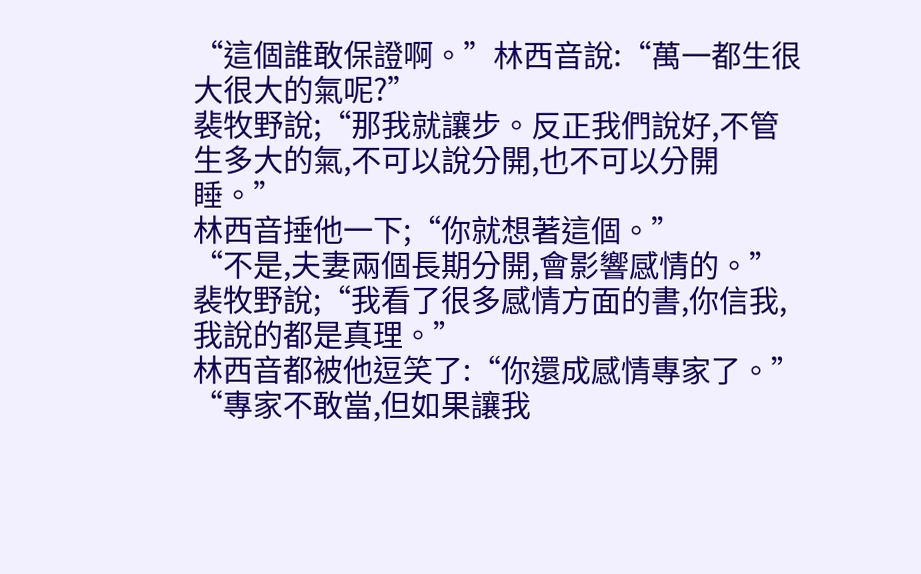“這個誰敢保證啊。”林西音說:“萬一都生很大很大的氣呢?”
裴牧野說;“那我就讓步。反正我們說好,不管生多大的氣,不可以說分開,也不可以分開睡。”
林西音捶他一下;“你就想著這個。”
“不是,夫妻兩個長期分開,會影響感情的。”裴牧野說;“我看了很多感情方面的書,你信我,我說的都是真理。”
林西音都被他逗笑了:“你還成感情專家了。”
“專家不敢當,但如果讓我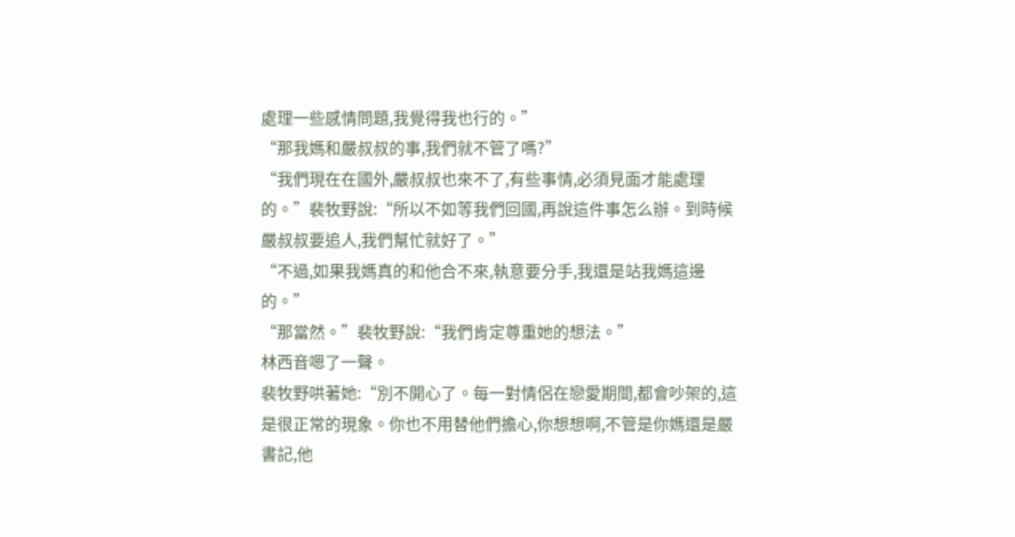處理一些感情問題,我覺得我也行的。”
“那我媽和嚴叔叔的事,我們就不管了嗎?”
“我們現在在國外,嚴叔叔也來不了,有些事情,必須見面才能處理的。”裴牧野說:“所以不如等我們回國,再說這件事怎么辦。到時候嚴叔叔要追人,我們幫忙就好了。”
“不過,如果我媽真的和他合不來,執意要分手,我還是站我媽這邊的。”
“那當然。”裴牧野說:“我們肯定尊重她的想法。”
林西音嗯了一聲。
裴牧野哄著她:“別不開心了。每一對情侶在戀愛期間,都會吵架的,這是很正常的現象。你也不用替他們擔心,你想想啊,不管是你媽還是嚴書記,他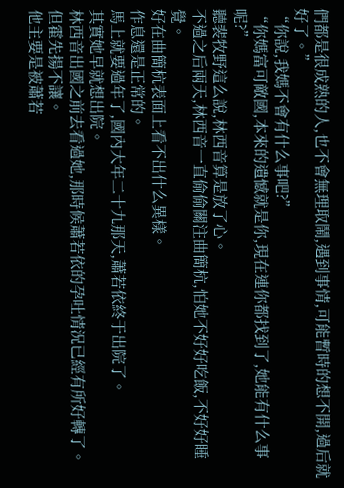們都是很成熟的人,也不會無理取鬧,遇到事情,可能暫時的想不開,過后就好了。”
“你說,我媽不會有什么事吧?”
“你媽富可敵國,本來的遺憾就是你,現在連你都找到了,她能有什么事呢?”
聽裴牧野這么說,林西音算是放了心。
不過之后兩天,林西音一直偷偷關注曲簡杭,怕她不好好吃飯,不好好睡覺。
好在曲簡杭表面上看不出什么異樣。
作息還是正常的。
馬上就要過年了,國內大年二十九那天,蕭若依終于出院了。
其實她早就想出院。
林西音出國之前去看過她,那時候蕭若依的孕吐情況已經有所好轉了。
但霍先揚不讓。
他主要是被蕭若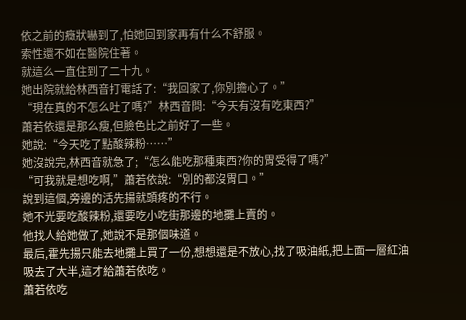依之前的癥狀嚇到了,怕她回到家再有什么不舒服。
索性還不如在醫院住著。
就這么一直住到了二十九。
她出院就給林西音打電話了:“我回家了,你別擔心了。”
“現在真的不怎么吐了嗎?”林西音問:“今天有沒有吃東西?”
蕭若依還是那么瘦,但臉色比之前好了一些。
她說:“今天吃了點酸辣粉……”
她沒說完,林西音就急了;“怎么能吃那種東西?你的胃受得了嗎?”
“可我就是想吃啊,”蕭若依說:“別的都沒胃口。”
說到這個,旁邊的活先揚就頭疼的不行。
她不光要吃酸辣粉,還要吃小吃街那邊的地攤上賣的。
他找人給她做了,她說不是那個味道。
最后,霍先揚只能去地攤上買了一份,想想還是不放心,找了吸油紙,把上面一層紅油吸去了大半,這才給蕭若依吃。
蕭若依吃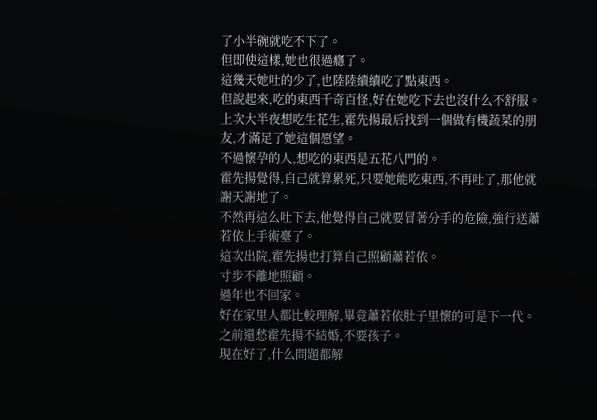了小半碗就吃不下了。
但即使這樣,她也很過癮了。
這幾天她吐的少了,也陸陸續續吃了點東西。
但說起來,吃的東西千奇百怪,好在她吃下去也沒什么不舒服。
上次大半夜想吃生花生,霍先揚最后找到一個做有機蔬菜的朋友,才滿足了她這個愿望。
不過懷孕的人,想吃的東西是五花八門的。
霍先揚覺得,自己就算累死,只要她能吃東西,不再吐了,那他就謝天謝地了。
不然再這么吐下去,他覺得自己就要冒著分手的危險,強行送蕭若依上手術臺了。
這次出院,霍先揚也打算自己照顧蕭若依。
寸步不離地照顧。
過年也不回家。
好在家里人都比較理解,畢竟蕭若依肚子里懷的可是下一代。
之前還愁霍先揚不結婚,不要孩子。
現在好了,什么問題都解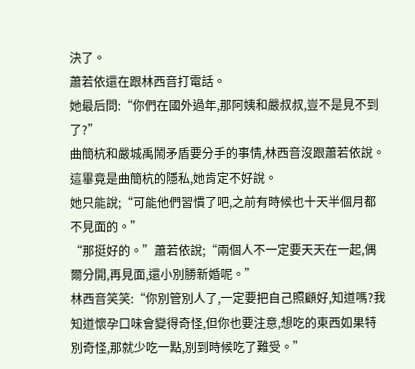決了。
蕭若依還在跟林西音打電話。
她最后問:“你們在國外過年,那阿姨和嚴叔叔,豈不是見不到了?”
曲簡杭和嚴城禹鬧矛盾要分手的事情,林西音沒跟蕭若依說。
這畢竟是曲簡杭的隱私,她肯定不好說。
她只能說;“可能他們習慣了吧,之前有時候也十天半個月都不見面的。”
“那挺好的。”蕭若依說;“兩個人不一定要天天在一起,偶爾分開,再見面,還小別勝新婚呢。”
林西音笑笑:“你別管別人了,一定要把自己照顧好,知道嗎?我知道懷孕口味會變得奇怪,但你也要注意,想吃的東西如果特別奇怪,那就少吃一點,別到時候吃了難受。”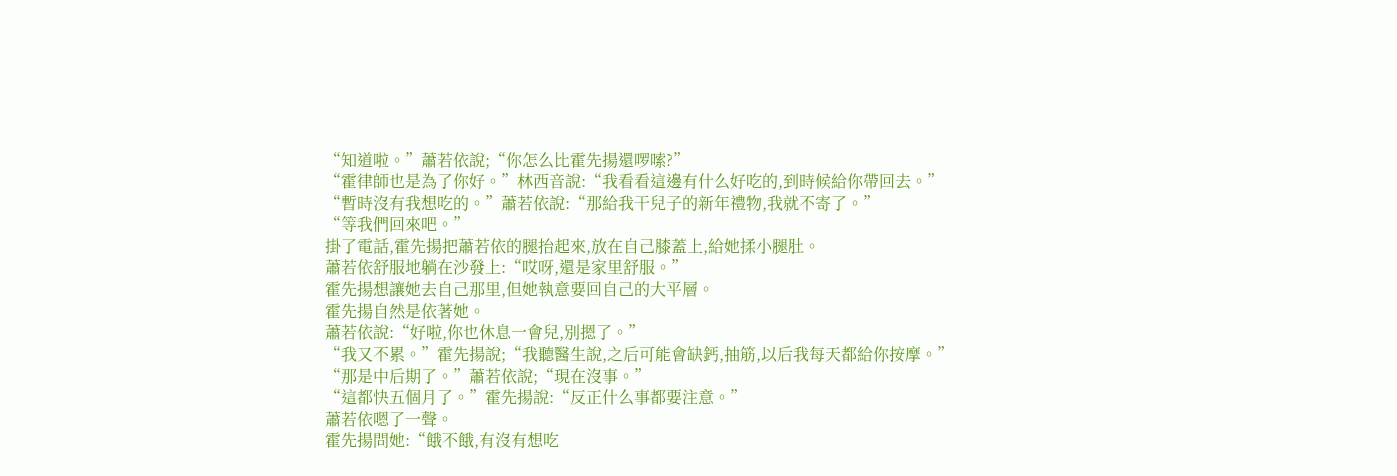“知道啦。”蕭若依說;“你怎么比霍先揚還啰嗦?”
“霍律師也是為了你好。”林西音說:“我看看這邊有什么好吃的,到時候給你帶回去。”
“暫時沒有我想吃的。”蕭若依說:“那給我干兒子的新年禮物,我就不寄了。”
“等我們回來吧。”
掛了電話,霍先揚把蕭若依的腿抬起來,放在自己膝蓋上,給她揉小腿肚。
蕭若依舒服地躺在沙發上:“哎呀,還是家里舒服。”
霍先揚想讓她去自己那里,但她執意要回自己的大平層。
霍先揚自然是依著她。
蕭若依說:“好啦,你也休息一會兒,別摁了。”
“我又不累。”霍先揚說;“我聽醫生說,之后可能會缺鈣,抽筋,以后我每天都給你按摩。”
“那是中后期了。”蕭若依說;“現在沒事。”
“這都快五個月了。”霍先揚說:“反正什么事都要注意。”
蕭若依嗯了一聲。
霍先揚問她:“餓不餓,有沒有想吃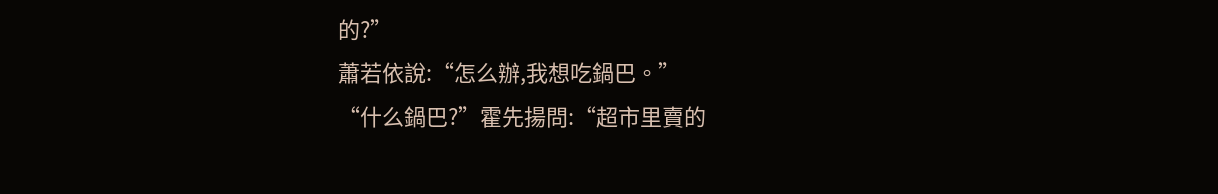的?”
蕭若依說:“怎么辦,我想吃鍋巴。”
“什么鍋巴?”霍先揚問:“超市里賣的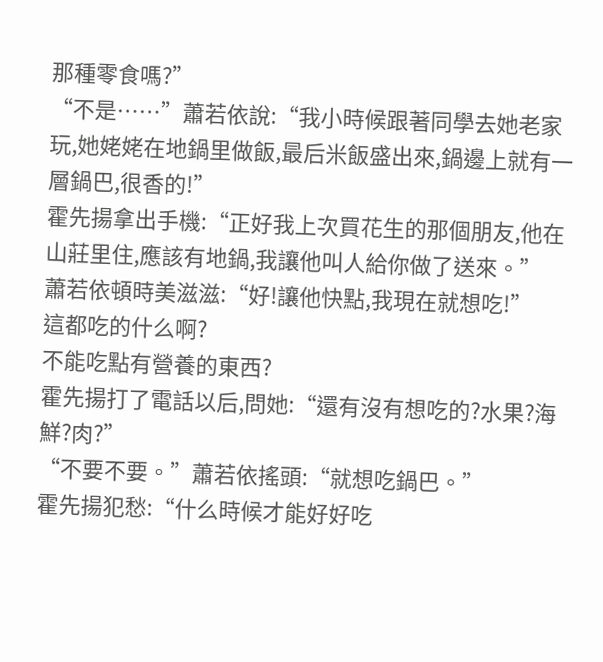那種零食嗎?”
“不是……”蕭若依說:“我小時候跟著同學去她老家玩,她姥姥在地鍋里做飯,最后米飯盛出來,鍋邊上就有一層鍋巴,很香的!”
霍先揚拿出手機:“正好我上次買花生的那個朋友,他在山莊里住,應該有地鍋,我讓他叫人給你做了送來。”
蕭若依頓時美滋滋:“好!讓他快點,我現在就想吃!”
這都吃的什么啊?
不能吃點有營養的東西?
霍先揚打了電話以后,問她:“還有沒有想吃的?水果?海鮮?肉?”
“不要不要。”蕭若依搖頭:“就想吃鍋巴。”
霍先揚犯愁:“什么時候才能好好吃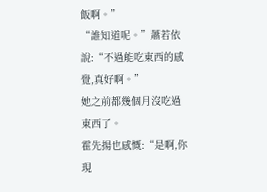飯啊。”
“誰知道呢。”蕭若依說:“不過能吃東西的感覺,真好啊。”
她之前都幾個月沒吃過東西了。
霍先揚也感慨:“是啊,你現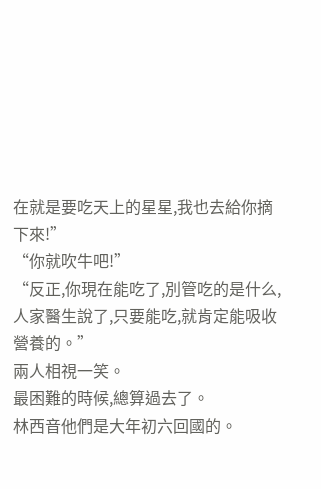在就是要吃天上的星星,我也去給你摘下來!”
“你就吹牛吧!”
“反正,你現在能吃了,別管吃的是什么,人家醫生說了,只要能吃,就肯定能吸收營養的。”
兩人相視一笑。
最困難的時候,總算過去了。
林西音他們是大年初六回國的。